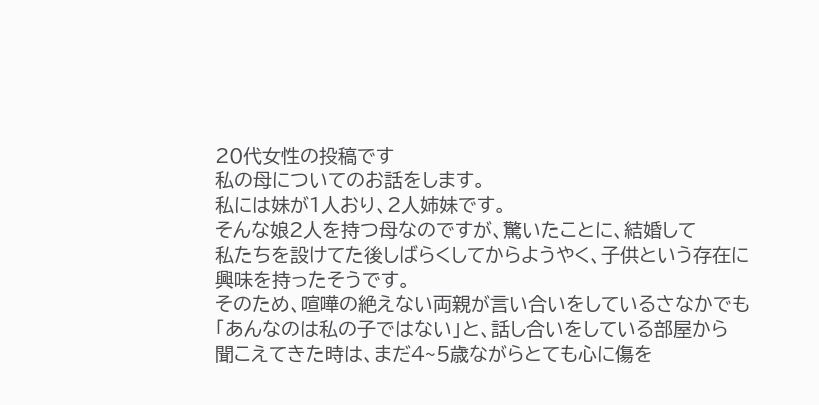20代女性の投稿です
私の母についてのお話をします。
私には妹が1人おり、2人姉妹です。
そんな娘2人を持つ母なのですが、驚いたことに、結婚して
私たちを設けてた後しばらくしてからようやく、子供という存在に
興味を持ったそうです。
そのため、喧嘩の絶えない両親が言い合いをしているさなかでも
「あんなのは私の子ではない」と、話し合いをしている部屋から
聞こえてきた時は、まだ4~5歳ながらとても心に傷を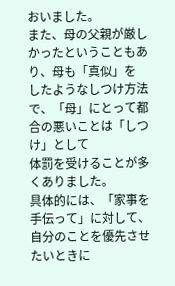おいました。
また、母の父親が厳しかったということもあり、母も「真似」を
したようなしつけ方法で、「母」にとって都合の悪いことは「しつけ」として
体罰を受けることが多くありました。
具体的には、「家事を手伝って」に対して、自分のことを優先させたいときに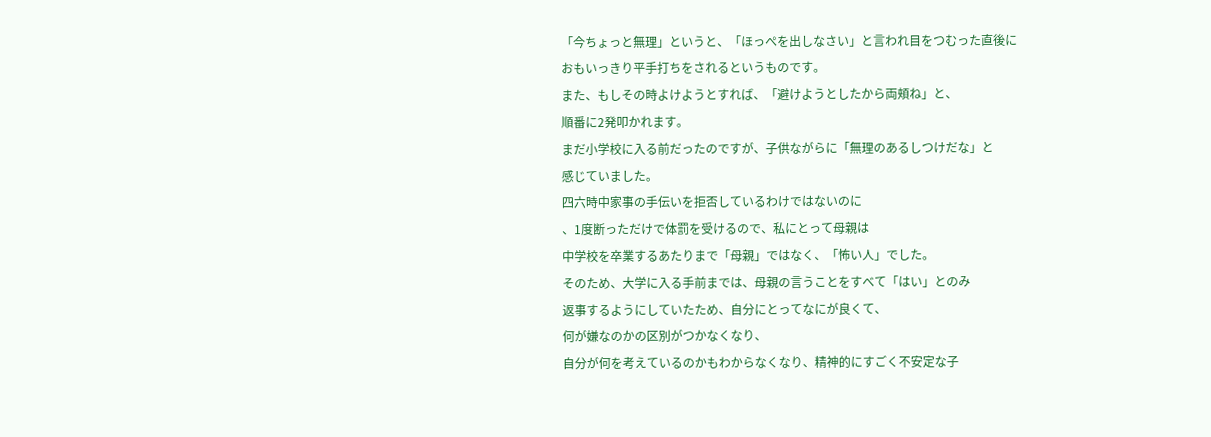「今ちょっと無理」というと、「ほっぺを出しなさい」と言われ目をつむった直後に
おもいっきり平手打ちをされるというものです。
また、もしその時よけようとすれば、「避けようとしたから両頬ね」と、
順番に2発叩かれます。
まだ小学校に入る前だったのですが、子供ながらに「無理のあるしつけだな」と
感じていました。
四六時中家事の手伝いを拒否しているわけではないのに
、1度断っただけで体罰を受けるので、私にとって母親は
中学校を卒業するあたりまで「母親」ではなく、「怖い人」でした。
そのため、大学に入る手前までは、母親の言うことをすべて「はい」とのみ
返事するようにしていたため、自分にとってなにが良くて、
何が嫌なのかの区別がつかなくなり、
自分が何を考えているのかもわからなくなり、精神的にすごく不安定な子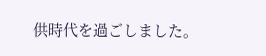供時代を過ごしました。